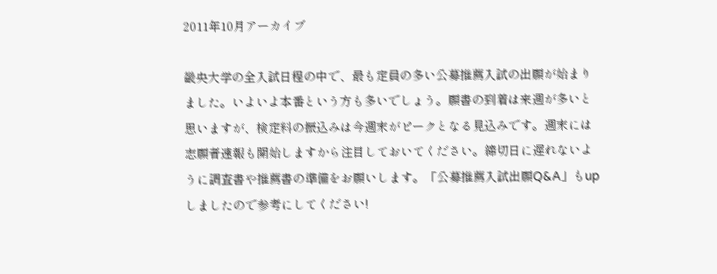2011年10月アーカイブ

畿央大学の全入試日程の中で、最も定員の多い公募推薦入試の出願が始まりました。いよいよ本番という方も多いでしょう。願書の到着は来週が多いと思いますが、検定料の振込みは今週末がピークとなる見込みです。週末には志願者速報も開始しますから注目しておいてください。締切日に遅れないように調査書や推薦書の準備をお願いします。「公募推薦入試出願Q&A」もupしましたので参考にしてください!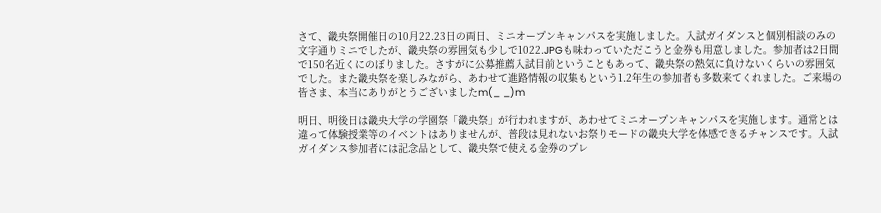さて、畿央祭開催日の10月22.23日の両日、ミニオープンキャンパスを実施しました。入試ガイダンスと個別相談のみの文字通りミニでしたが、畿央祭の雰囲気も少しで1022.JPGも味わっていただこうと金券も用意しました。参加者は2日間で150名近くにのぼりました。さすがに公募推薦入試目前ということもあって、畿央祭の熱気に負けないくらいの雰囲気でした。また畿央祭を楽しみながら、あわせて進路情報の収集もという1.2年生の参加者も多数来てくれました。ご来場の皆さま、本当にありがとうございましたm(_ _)m

明日、明後日は畿央大学の学園祭「畿央祭」が行われますが、あわせてミニオープンキャンパスを実施します。通常とは違って体験授業等のイベントはありませんが、普段は見れないお祭りモードの畿央大学を体感できるチャンスです。入試ガイダンス参加者には記念品として、畿央祭で使える金券のプレ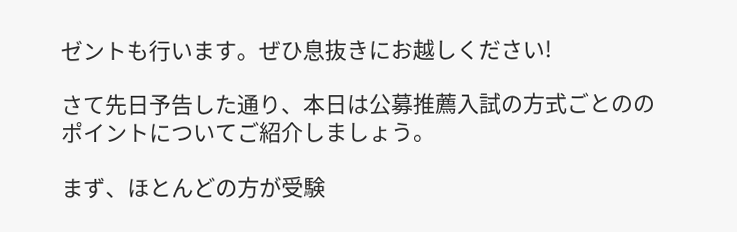ゼントも行います。ぜひ息抜きにお越しください!

さて先日予告した通り、本日は公募推薦入試の方式ごとののポイントについてご紹介しましょう。

まず、ほとんどの方が受験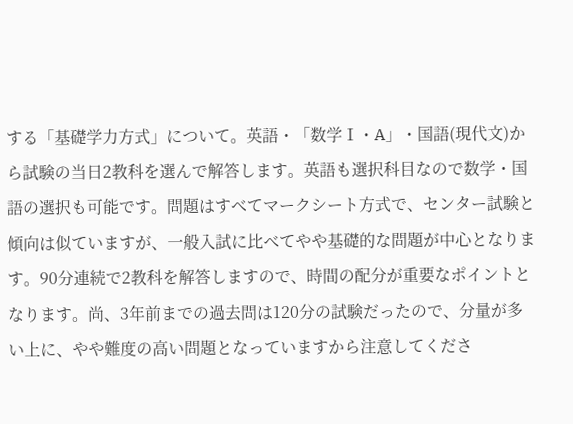する「基礎学力方式」について。英語・「数学Ⅰ・A」・国語(現代文)から試験の当日2教科を選んで解答します。英語も選択科目なので数学・国語の選択も可能です。問題はすべてマークシート方式で、センター試験と傾向は似ていますが、一般入試に比べてやや基礎的な問題が中心となります。90分連続で2教科を解答しますので、時間の配分が重要なポイントとなります。尚、3年前までの過去問は120分の試験だったので、分量が多い上に、やや難度の高い問題となっていますから注意してくださ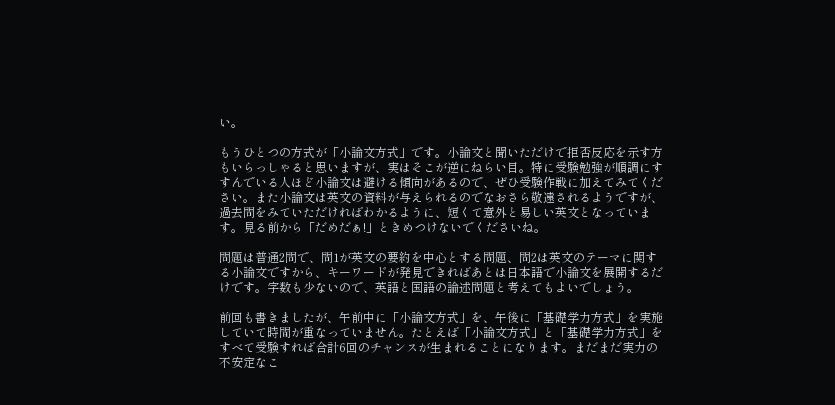い。

もうひとつの方式が「小論文方式」です。小論文と聞いただけで拒否反応を示す方もいらっしゃると思いますが、実はそこが逆にねらい目。特に受験勉強が順調にすすんでいる人ほど小論文は避ける傾向があるので、ぜひ受験作戦に加えてみてください。また小論文は英文の資料が与えられるのでなおさら敬遠されるようですが、過去問をみていただければわかるように、短くて意外と易しい英文となっています。見る前から「だめだぁ!」ときめつけないでくださいね。

問題は普通2問で、問1が英文の要約を中心とする問題、問2は英文のテーマに関する小論文ですから、キーワードが発見できればあとは日本語で小論文を展開するだけです。字数も少ないので、英語と国語の論述問題と考えてもよいでしょう。

前回も書きましたが、午前中に「小論文方式」を、午後に「基礎学力方式」を実施していて時間が重なっていません。たとえば「小論文方式」と「基礎学力方式」をすべて受験すれば合計6回のチャンスが生まれることになります。まだまだ実力の不安定なこ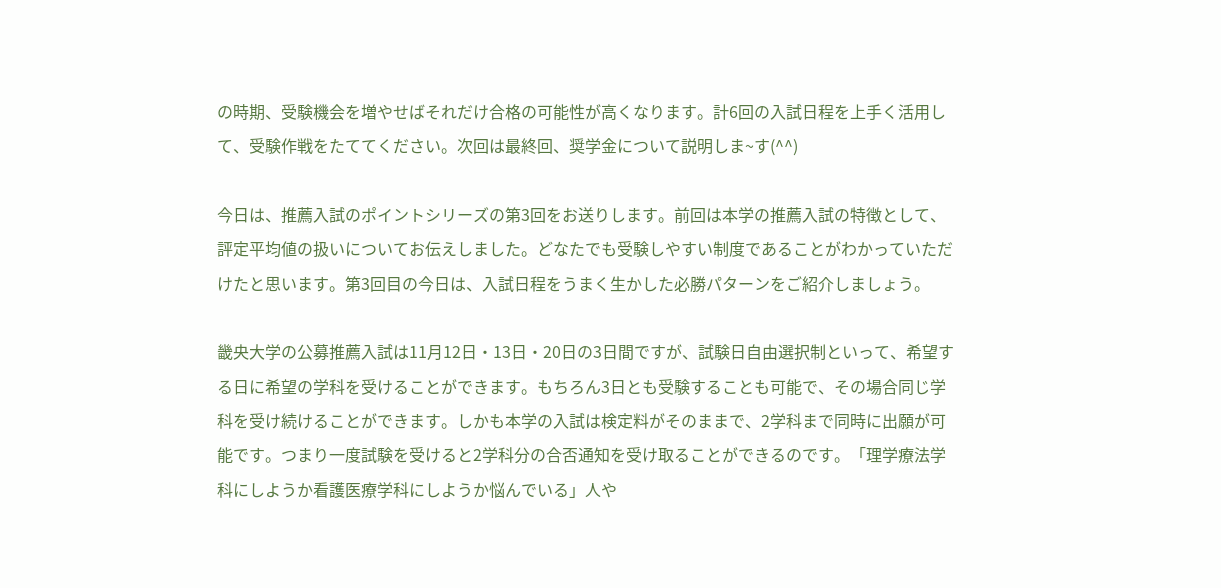の時期、受験機会を増やせばそれだけ合格の可能性が高くなります。計6回の入試日程を上手く活用して、受験作戦をたててください。次回は最終回、奨学金について説明しま~す(^^)

今日は、推薦入試のポイントシリーズの第3回をお送りします。前回は本学の推薦入試の特徴として、評定平均値の扱いについてお伝えしました。どなたでも受験しやすい制度であることがわかっていただけたと思います。第3回目の今日は、入試日程をうまく生かした必勝パターンをご紹介しましょう。

畿央大学の公募推薦入試は11月12日・13日・20日の3日間ですが、試験日自由選択制といって、希望する日に希望の学科を受けることができます。もちろん3日とも受験することも可能で、その場合同じ学科を受け続けることができます。しかも本学の入試は検定料がそのままで、2学科まで同時に出願が可能です。つまり一度試験を受けると2学科分の合否通知を受け取ることができるのです。「理学療法学科にしようか看護医療学科にしようか悩んでいる」人や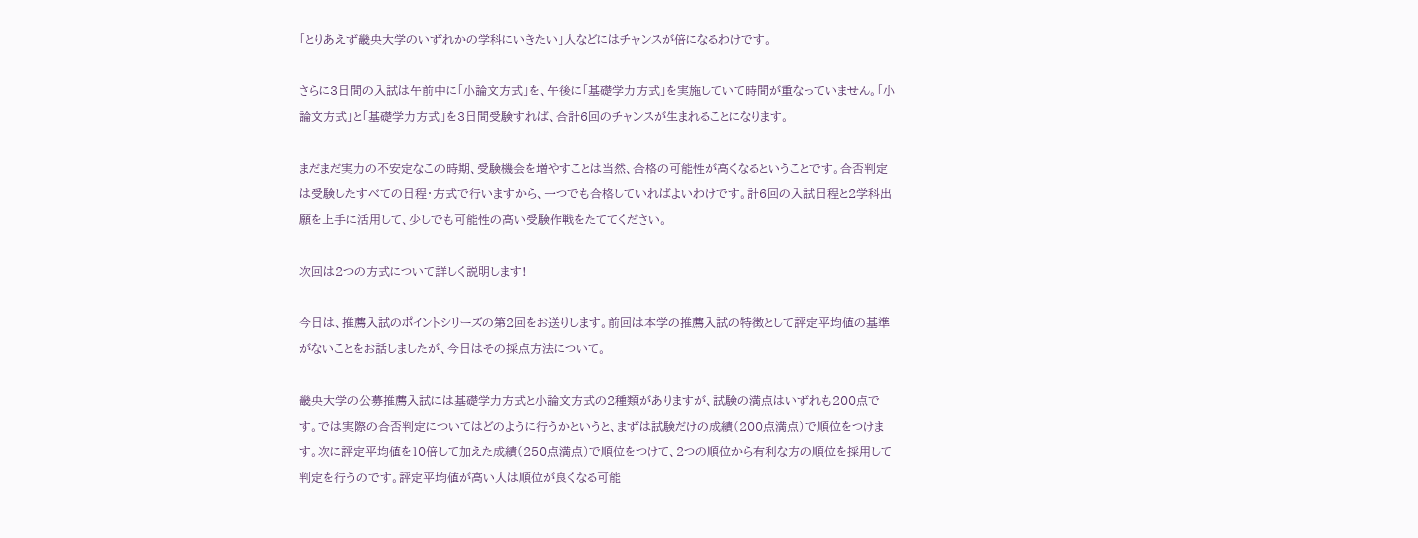「とりあえず畿央大学のいずれかの学科にいきたい」人などにはチャンスが倍になるわけです。

さらに3日間の入試は午前中に「小論文方式」を、午後に「基礎学力方式」を実施していて時間が重なっていません。「小論文方式」と「基礎学力方式」を3日間受験すれば、合計6回のチャンスが生まれることになります。

まだまだ実力の不安定なこの時期、受験機会を増やすことは当然、合格の可能性が高くなるということです。合否判定は受験したすべての日程・方式で行いますから、一つでも合格していればよいわけです。計6回の入試日程と2学科出願を上手に活用して、少しでも可能性の高い受験作戦をたててください。

次回は2つの方式について詳しく説明します!

今日は、推薦入試のポイントシリーズの第2回をお送りします。前回は本学の推薦入試の特徴として評定平均値の基準がないことをお話しましたが、今日はその採点方法について。

畿央大学の公募推薦入試には基礎学力方式と小論文方式の2種類がありますが、試験の満点はいずれも200点です。では実際の合否判定についてはどのように行うかというと、まずは試験だけの成績(200点満点)で順位をつけます。次に評定平均値を10倍して加えた成績(250点満点)で順位をつけて、2つの順位から有利な方の順位を採用して判定を行うのです。評定平均値が高い人は順位が良くなる可能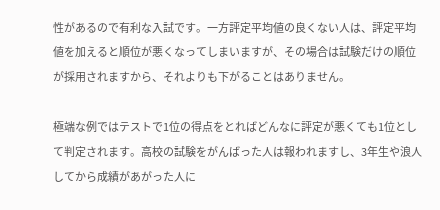性があるので有利な入試です。一方評定平均値の良くない人は、評定平均値を加えると順位が悪くなってしまいますが、その場合は試験だけの順位が採用されますから、それよりも下がることはありません。

極端な例ではテストで1位の得点をとればどんなに評定が悪くても1位として判定されます。高校の試験をがんばった人は報われますし、3年生や浪人してから成績があがった人に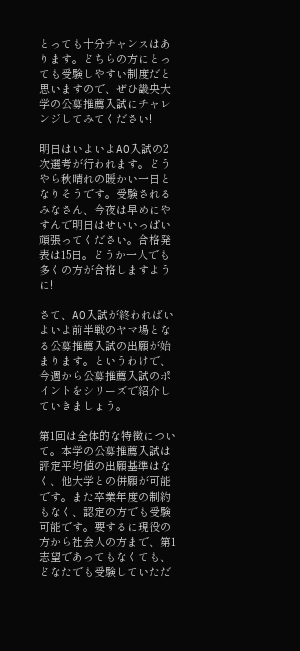とっても十分チャンスはあります。どちらの方にとっても受験しやすい制度だと思いますので、ぜひ畿央大学の公募推薦入試にチャレンジしてみてください!

明日はいよいよAO入試の2次選考が行われます。どうやら秋晴れの暖かい一日となりそうです。受験されるみなさん、今夜は早めにやすんで明日はせいいっぱい頑張ってください。合格発表は15日。どうか一人でも多くの方が合格しますように!

さて、AO入試が終わればいよいよ前半戦のヤマ場となる公募推薦入試の出願が始まります。というわけで、今週から公募推薦入試のポイントをシリーズで紹介していきましょう。

第1回は全体的な特徴について。本学の公募推薦入試は評定平均値の出願基準はなく、他大学との併願が可能です。また卒業年度の制約もなく、認定の方でも受験可能です。要するに現役の方から社会人の方まで、第1志望であってもなくても、どなたでも受験していただ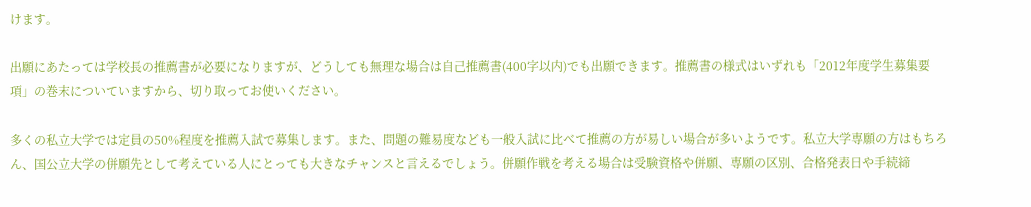けます。

出願にあたっては学校長の推薦書が必要になりますが、どうしても無理な場合は自己推薦書(400字以内)でも出願できます。推薦書の様式はいずれも「2012年度学生募集要項」の巻末についていますから、切り取ってお使いください。

多くの私立大学では定員の50%程度を推薦入試で募集します。また、問題の難易度なども一般入試に比べて推薦の方が易しい場合が多いようです。私立大学専願の方はもちろん、国公立大学の併願先として考えている人にとっても大きなチャンスと言えるでしょう。併願作戦を考える場合は受験資格や併願、専願の区別、合格発表日や手続締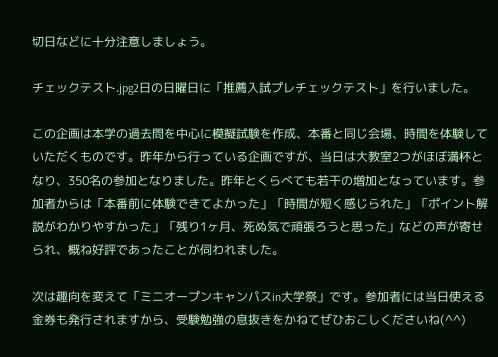切日などに十分注意しましょう。

チェックテスト.jpg2日の日曜日に「推薦入試プレチェックテスト」を行いました。

この企画は本学の過去問を中心に模擬試験を作成、本番と同じ会場、時間を体験していただくものです。昨年から行っている企画ですが、当日は大教室2つがほぼ満杯となり、350名の参加となりました。昨年とくらべても若干の増加となっています。参加者からは「本番前に体験できてよかった」「時間が短く感じられた」「ポイント解説がわかりやすかった」「残り1ヶ月、死ぬ気で頑張ろうと思った」などの声が寄せられ、概ね好評であったことが伺われました。

次は趣向を変えて「ミニオープンキャンパスin大学祭」です。参加者には当日使える金券も発行されますから、受験勉強の息抜きをかねてぜひおこしくださいね(^^)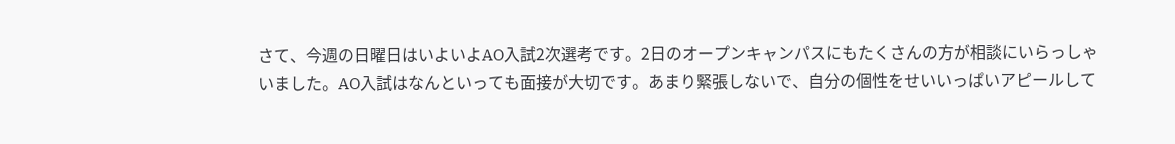さて、今週の日曜日はいよいよAO入試2次選考です。2日のオープンキャンパスにもたくさんの方が相談にいらっしゃいました。AO入試はなんといっても面接が大切です。あまり緊張しないで、自分の個性をせいいっぱいアピールして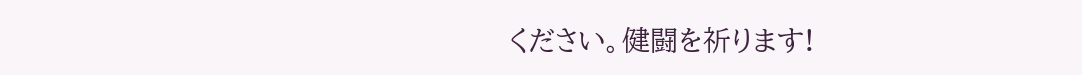ください。健闘を祈ります!